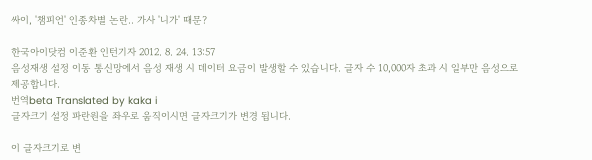싸이, '챔피언' 인종차별 논란.. 가사 '니가' 때문?

한국아이닷컴 이준환 인턴기자 2012. 8. 24. 13:57
음성재생 설정 이동 통신망에서 음성 재생 시 데이터 요금이 발생할 수 있습니다. 글자 수 10,000자 초과 시 일부만 음성으로 제공합니다.
번역beta Translated by kaka i
글자크기 설정 파란원을 좌우로 움직이시면 글자크기가 변경 됩니다.

이 글자크기로 변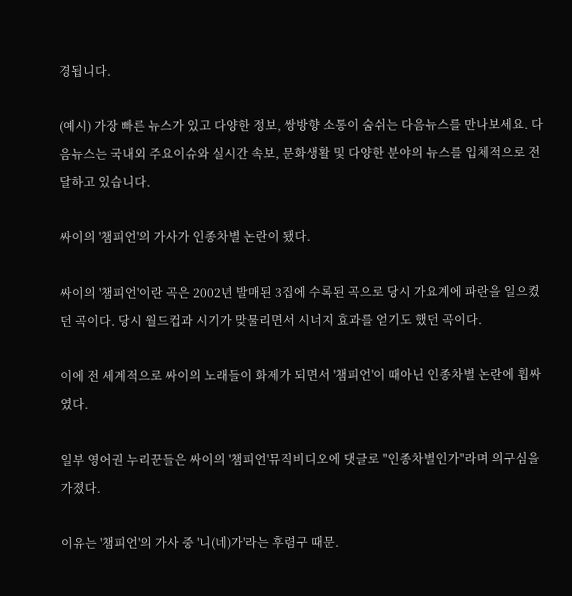경됩니다.

(예시) 가장 빠른 뉴스가 있고 다양한 정보, 쌍방향 소통이 숨쉬는 다음뉴스를 만나보세요. 다음뉴스는 국내외 주요이슈와 실시간 속보, 문화생활 및 다양한 분야의 뉴스를 입체적으로 전달하고 있습니다.

싸이의 '챔피언'의 가사가 인종차별 논란이 됐다.

싸이의 '챔피언'이란 곡은 2002년 발매된 3집에 수록된 곡으로 당시 가요계에 파란을 일으켰던 곡이다. 당시 월드컵과 시기가 맞물리면서 시너지 효과를 얻기도 했던 곡이다.

이에 전 세계적으로 싸이의 노래들이 화제가 되면서 '챔피언'이 때아닌 인종차별 논란에 휩싸였다.

일부 영어권 누리꾼들은 싸이의 '챔피언'뮤직비디오에 댓글로 "인종차별인가"라며 의구심을 가졌다.

이유는 '챔피언'의 가사 중 '니(네)가'라는 후렴구 때문.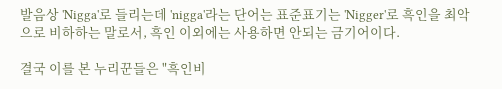발음상 'Nigga'로 들리는데 'nigga'라는 단어는 표준표기는 'Nigger'로 흑인을 최악으로 비하하는 말로서, 흑인 이외에는 사용하면 안되는 금기어이다.

결국 이를 본 누리꾼들은 "흑인비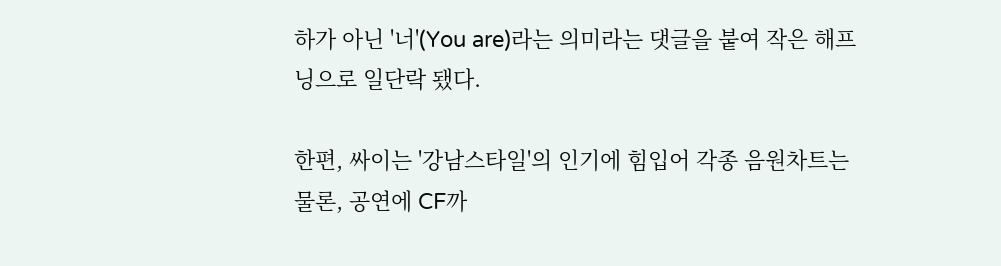하가 아닌 '너'(You are)라는 의미라는 댓글을 붙여 작은 해프닝으로 일단락 됐다.

한편, 싸이는 '강남스타일'의 인기에 힘입어 각종 음원차트는 물론, 공연에 CF까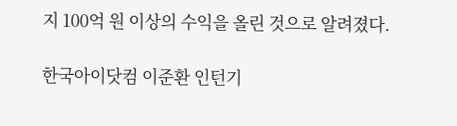지 100억 원 이상의 수익을 올린 것으로 알려졌다.

한국아이닷컴 이준환 인턴기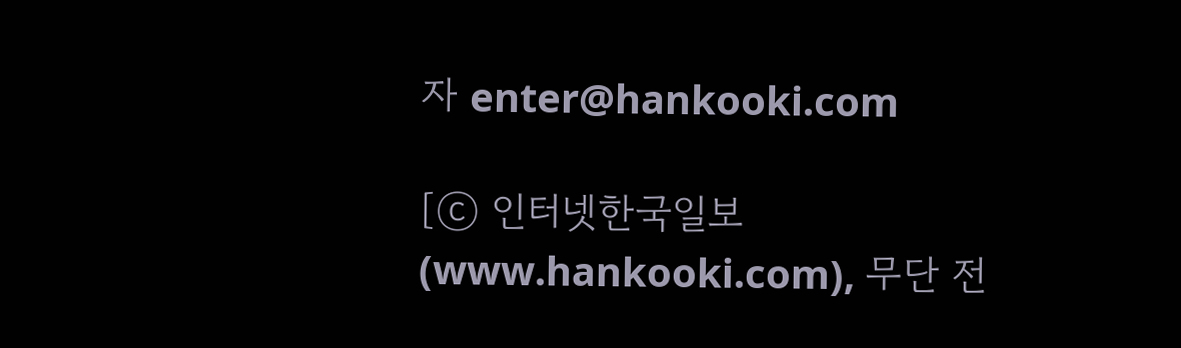자 enter@hankooki.com

[ⓒ 인터넷한국일보(www.hankooki.com), 무단 전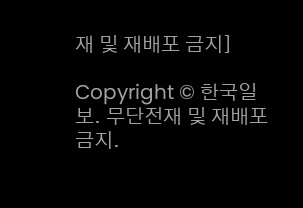재 및 재배포 금지]

Copyright © 한국일보. 무단전재 및 재배포 금지.